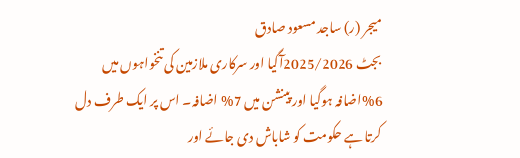میجر (ر) ساجد مسعود صادق
بجٹ 2025/2026آگیا اور سرکاری ملازمین کی تنخواہوں میں 6%اضافہ ہوگیا اور پینشن میں 7% اضافہ۔ اس پر ایک طرف دل کرتا ہے حکومت کو شاباش دی جائے اور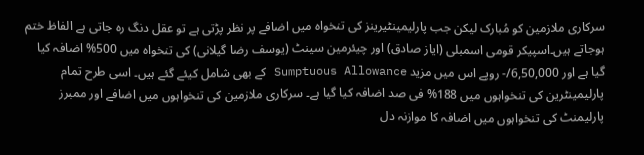سرکاری ملازمین کو مُبارک لیکن جب پارلیمینٹیرینز کی تنخواہ میں اضافے پر نظر پڑتی ہے تو عقل دنگ رہ جاتی ہے الفاظ ختم ہوجاتے ہیں۔اسپیکر قومی اسمبلی (ایاز صادق) اور چیئرمین سینٹ (یوسف رضا گیلانی) کی تنخواہ میں 500% اضافہ کیا گیا ہے اور 6,50,000/- روپے اس میں مزید Sumptuous Allowance کے بھی شامل کیئے گئے ہیں۔ اسی طرح تمام پارلیمینٹرین کی تنخواہوں میں 188% فی صد اضافہ کیا گیا ہے۔ سرکاری ملازمین کی تنخواہوں میں اضافے اور ممبرز پارلیمنٹ کی تنخواہوں میں اضافہ کا موازنہ دل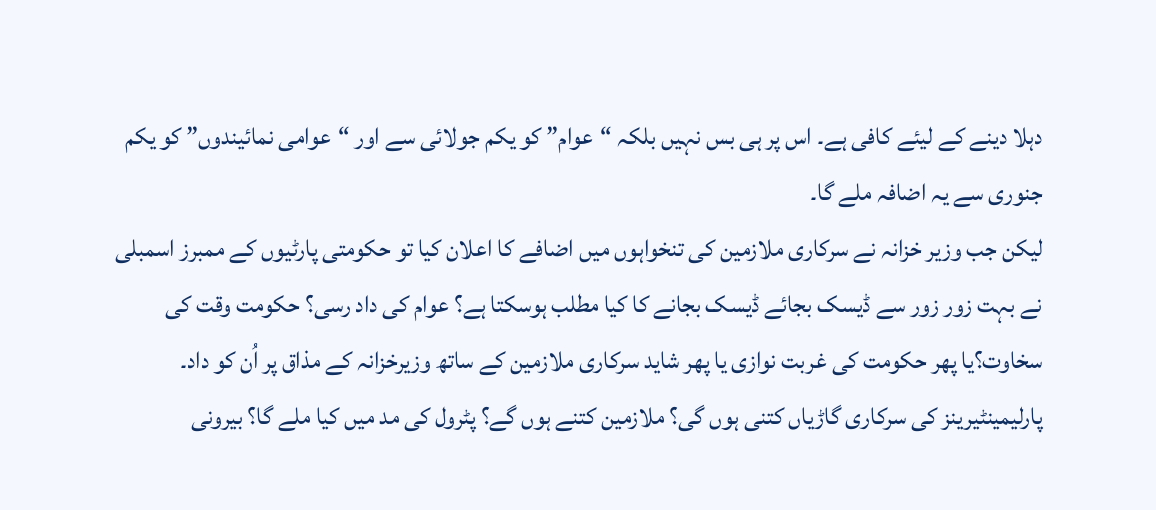دہلا دینے کے لیئے کافی ہے۔ اس پر ہی بس نہیں بلکہ “عوام” کو یکم جولائی سے اور “عوامی نمائیندوں” کو یکم جنوری سے یہ اضافہ ملے گا۔
لیکن جب وزیر خزانہ نے سرکاری ملازمین کی تنخواہوں میں اضافے کا اعلان کیا تو حکومتی پارٹیوں کے ممبرز اسمبلی نے بہت زور زور سے ڈیسک بجائے ڈیسک بجانے کا کیا مطلب ہوسکتا ہے؟ عوام کی داد رسی؟ حکومت وقت کی سخاوت؟یا پھر حکومت کی غربت نوازی یا پھر شاید سرکاری ملازمین کے ساتھ وزیرخزانہ کے مذاق پر اُن کو داد۔ پارلیمینٹیرینز کی سرکاری گاڑیاں کتنی ہوں گی؟ ملازمین کتنے ہوں گے؟ پٹرول کی مد میں کیا ملے گا؟ بیرونی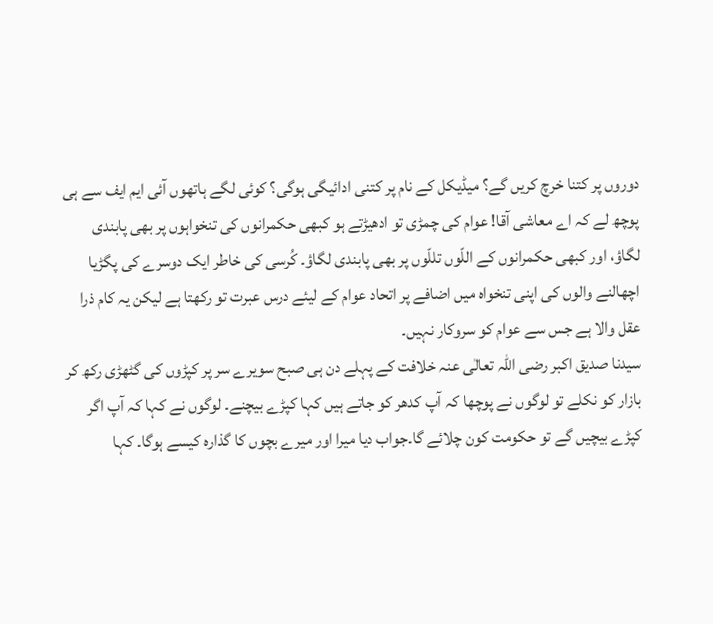دوروں پر کتنا خرچ کریں گے؟ میڈیکل کے نام پر کتنی ادائیگی ہوگی؟ کوئی لگے ہاتھوں آئی ایم ایف سے ہی پوچھ لے کہ اے معاشی آقا! عوام کی چمڑی تو ادھیڑتے ہو کبھی حکمرانوں کی تنخواہوں پر بھی پابندی لگاؤ، اور کبھی حکمرانوں کے اللّوں تللّوں پر بھی پابندی لگاؤ۔ کُرسی کی خاطر ایک دوسرے کی پگڑیا اچھالنے والوں کی اپنی تنخواہ میں اضافے پر اتحاد عوام کے لیئے درس عبرت تو رکھتا ہے لیکن یہ کام ذرا عقل والا ہے جس سے عوام کو سروکار نہیں۔
سیدنا صدیق اکبر رضی اللّٰہ تعالٰی عنہ خلافت کے پہلے دن ہی صبح سویرے سر پر کپڑوں کی گٹھڑی رکھ کر بازار کو نکلے تو لوگوں نے پوچھا کہ آپ کدھر کو جاتے ہیں کہا کپڑے بیچنے۔ لوگوں نے کہا کہ آپ اگر کپڑے بیچیں گے تو حکومت کون چلائے گا۔جواب دیا میرا اور میرے بچوں کا گذارہ کیسے ہوگا۔ کہا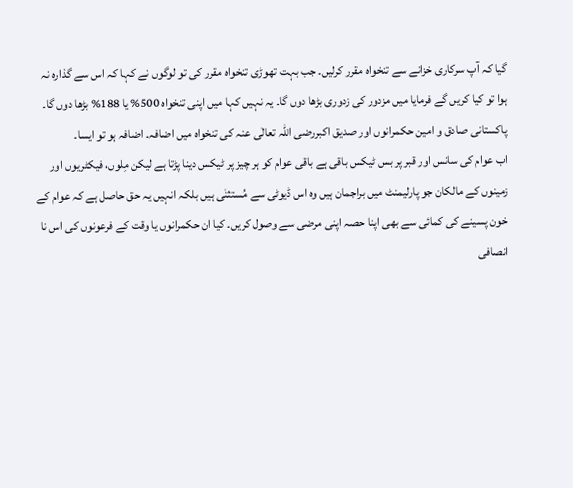گیا کہ آپ سرکاری خزانے سے تنخواہ مقرر کرلیں۔ جب بہت تھوڑی تنخواہ مقرر کی تو لوگوں نے کہا کہ اس سے گذارہ نہ ہوا تو کیا کریں گے فرمایا میں مزدور کی زدوری بڑھا دوں گا۔ یہ نہیں کہا میں اپنی تنخواہ 500% یا 188% بڑھا دوں گا۔ پاکستانی صادق و امین حکمرانوں اور صدیق اکبررضی اللّٰہ تعالٰی عنہ کی تنخواہ میں اضافہ۔ اضافہ ہو تو ایسا۔
اب عوام کی سانس اور قبر پر بس ٹیکس باقی ہے باقی عوام کو ہر چیز پر ٹیکس دینا پڑتا ہے لیکن مِلوں، فیکٹریوں اور زمینوں کے مالکان جو پارلیمنٹ میں براجمان ہیں وہ اس ڈیوٹی سے مُستثنٰی ہیں بلکہ انہیں یہ حق حاصل ہے کہ عوام کے خون پسینے کی کمائی سے بھی اپنا حصہ اپنی مرضی سے وصول کریں۔ کیا ان حکمرانوں یا وقت کے فرعونوں کی اس نا انصافی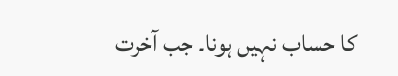کا حساب نہیں ہونا۔ جب آخرت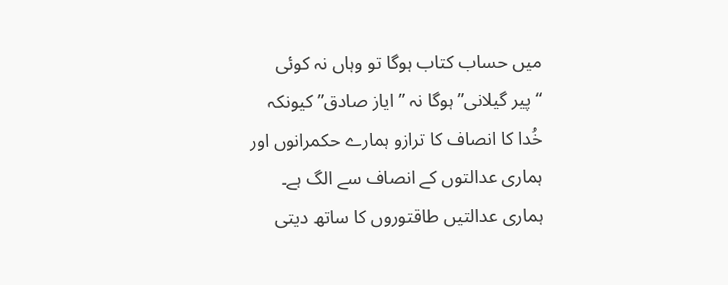میں حساب کتاب ہوگا تو وہاں نہ کوئی “پیر گیلانی” ہوگا نہ ” ایاز صادق” کیونکہ خُدا کا انصاف کا ترازو ہمارے حکمرانوں اور ہماری عدالتوں کے انصاف سے الگ ہے۔ ہماری عدالتیں طاقتوروں کا ساتھ دیتی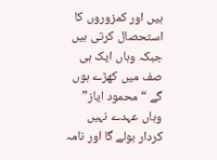ہیں اور کمزوروں کا استحصال کرتی ہیں جبکہ وہاں ایک ہی صف میں کھڑے ہوں گے “محمود ایاز” وہاں عہدے نہیں کردار بولے گا اور نامہ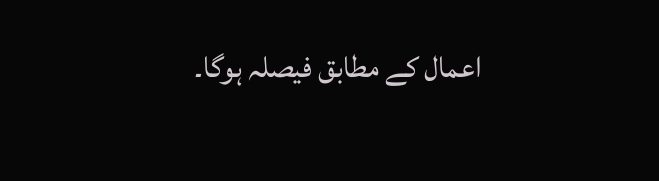اعمال کے مطابق فیصلہ ہوگا۔